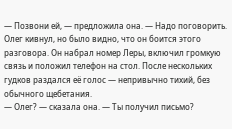— Позвони ей, — предложила она. — Надо поговорить.
Олег кивнул, но было видно, что он боится этого разговора. Он набрал номер Леры, включил громкую связь и положил телефон на стол. После нескольких гудков раздался её голос — непривычно тихий, без обычного щебетания.
— Олег? — сказала она. — Ты получил письмо?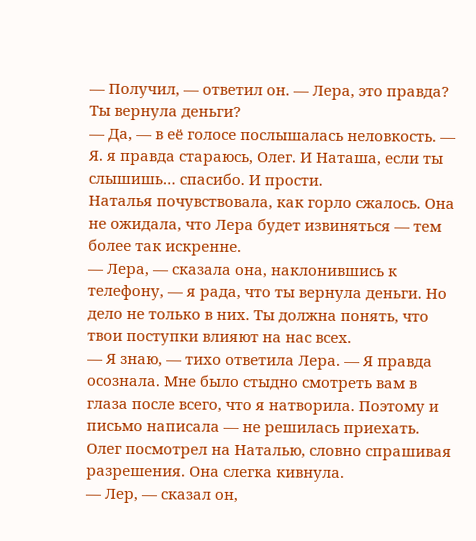— Получил, — ответил он. — Лера, это правда? Ты вернула деньги?
— Да, — в её голосе послышалась неловкость. — Я. я правда стараюсь, Олег. И Наташа, если ты слышишь… спасибо. И прости.
Наталья почувствовала, как горло сжалось. Она не ожидала, что Лера будет извиняться — тем более так искренне.
— Лера, — сказала она, наклонившись к телефону, — я рада, что ты вернула деньги. Но дело не только в них. Ты должна понять, что твои поступки влияют на нас всех.
— Я знаю, — тихо ответила Лера. — Я правда осознала. Мне было стыдно смотреть вам в глаза после всего, что я натворила. Поэтому и письмо написала — не решилась приехать.
Олег посмотрел на Наталью, словно спрашивая разрешения. Она слегка кивнула.
— Лер, — сказал он,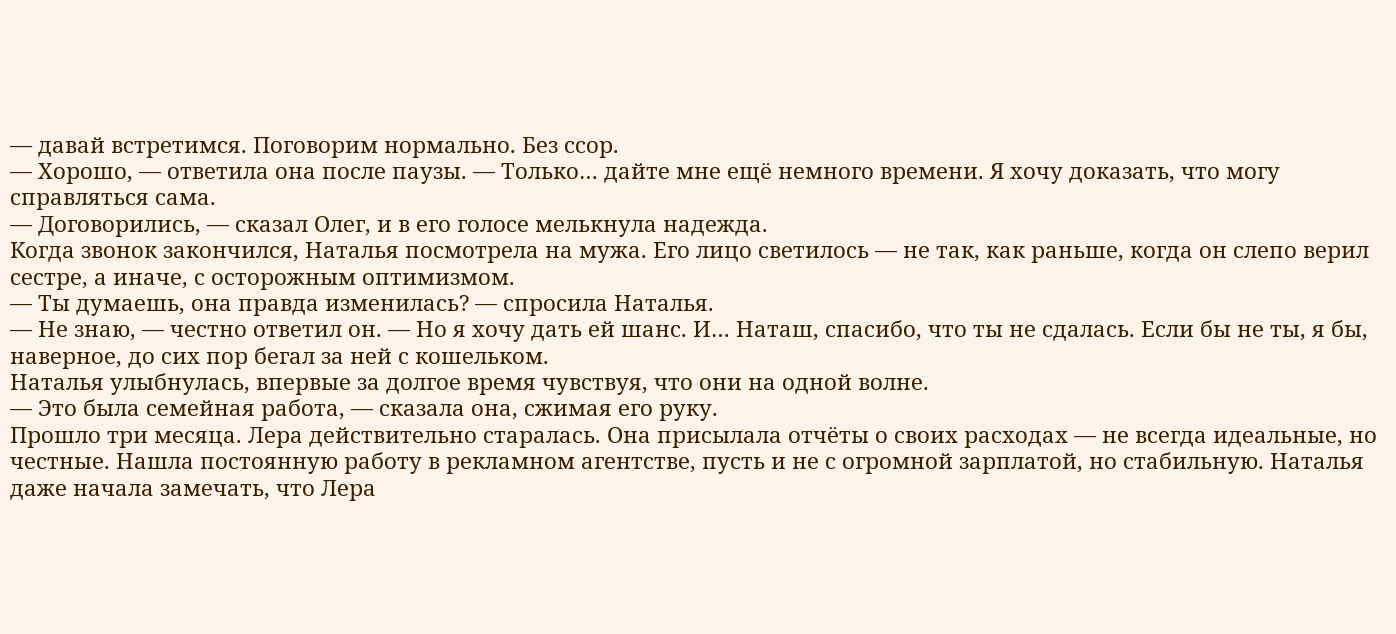— давай встретимся. Поговорим нормально. Без ссор.
— Хорошо, — ответила она после паузы. — Только… дайте мне ещё немного времени. Я хочу доказать, что могу справляться сама.
— Договорились, — сказал Олег, и в его голосе мелькнула надежда.
Когда звонок закончился, Наталья посмотрела на мужа. Его лицо светилось — не так, как раньше, когда он слепо верил сестре, а иначе, с осторожным оптимизмом.
— Ты думаешь, она правда изменилась? — спросила Наталья.
— Не знаю, — честно ответил он. — Но я хочу дать ей шанс. И… Наташ, спасибо, что ты не сдалась. Если бы не ты, я бы, наверное, до сих пор бегал за ней с кошельком.
Наталья улыбнулась, впервые за долгое время чувствуя, что они на одной волне.
— Это была семейная работа, — сказала она, сжимая его руку.
Прошло три месяца. Лера действительно старалась. Она присылала отчёты о своих расходах — не всегда идеальные, но честные. Нашла постоянную работу в рекламном агентстве, пусть и не с огромной зарплатой, но стабильную. Наталья даже начала замечать, что Лера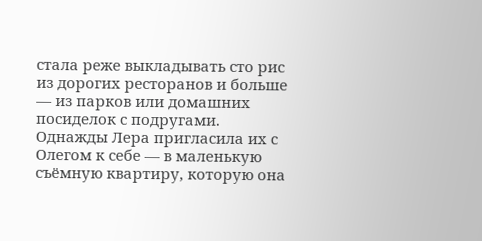стала реже выкладывать сто рис из дорогих ресторанов и больше — из парков или домашних посиделок с подругами.
Однажды Лера пригласила их с Олегом к себе — в маленькую съёмную квартиру, которую она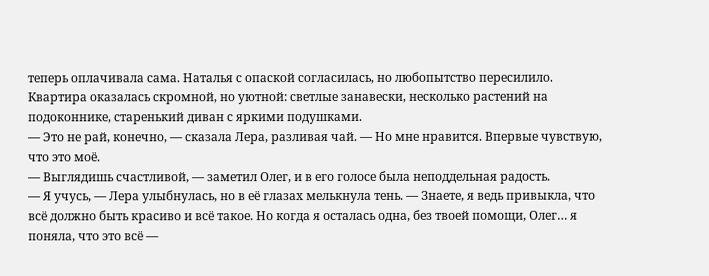теперь оплачивала сама. Наталья с опаской согласилась, но любопытство пересилило. Квартира оказалась скромной, но уютной: светлые занавески, несколько растений на подоконнике, старенький диван с яркими подушками.
— Это не рай, конечно, — сказала Лера, разливая чай. — Но мне нравится. Впервые чувствую, что это моё.
— Выглядишь счастливой, — заметил Олег, и в его голосе была неподдельная радость.
— Я учусь, — Лера улыбнулась, но в её глазах мелькнула тень. — Знаете, я ведь привыкла, что всё должно быть красиво и всё такое. Но когда я осталась одна, без твоей помощи, Олег… я поняла, что это всё —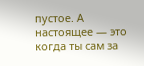пустое. А настоящее — это когда ты сам за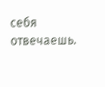себя отвечаешь.